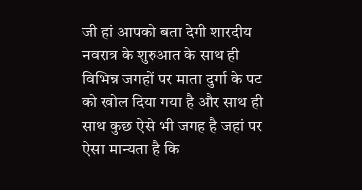जी हां आपको बता देगी शारदीय नवरात्र के शुरुआत के साथ ही विभिन्न जगहों पर माता दुर्गा के पट को खोल दिया गया है और साथ ही साथ कुछ ऐसे भी जगह है जहां पर ऐसा मान्यता है कि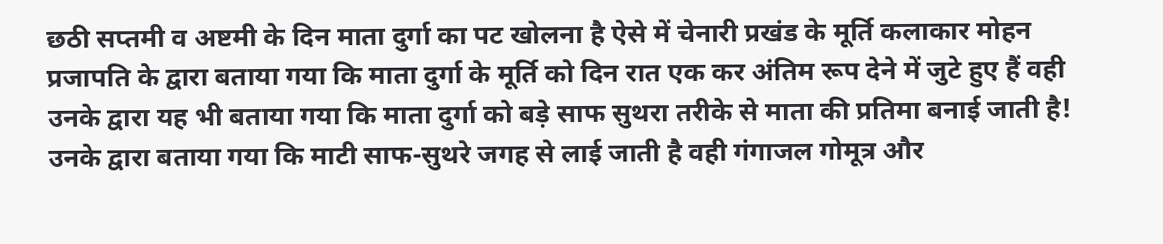छठी सप्तमी व अष्टमी के दिन माता दुर्गा का पट खोलना है ऐसे में चेनारी प्रखंड के मूर्ति कलाकार मोहन प्रजापति के द्वारा बताया गया कि माता दुर्गा के मूर्ति को दिन रात एक कर अंतिम रूप देने में जुटे हुए हैं वही उनके द्वारा यह भी बताया गया कि माता दुर्गा को बड़े साफ सुथरा तरीके से माता की प्रतिमा बनाई जाती है! उनके द्वारा बताया गया कि माटी साफ-सुथरे जगह से लाई जाती है वही गंगाजल गोमूत्र और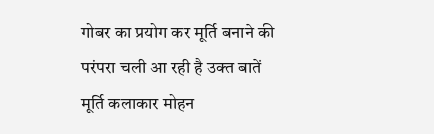गोबर का प्रयोग कर मूर्ति बनाने की परंपरा चली आ रही है उक्त बातें मूर्ति कलाकार मोहन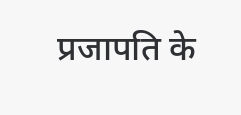प्रजापति के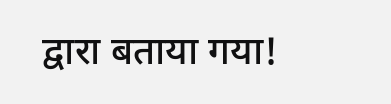द्वारा बताया गया!